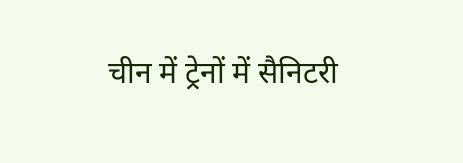चीन में ट्रेनों में सैनिटरी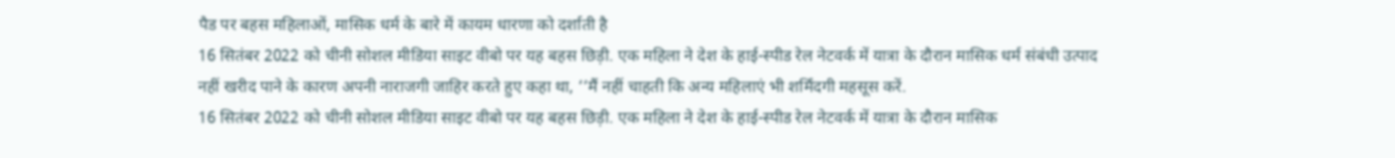पैड पर बहस महिलाओं, मासिक धर्म के बारे में कायम धारणा को दर्शाती है
16 सितंबर 2022 को चीनी सोशल मीडिया साइट वीबो पर यह बहस छिड़ी. एक महिला ने देश के हाई-स्पीड रेल नेटवर्क में यात्रा के दौरान मासिक धर्म संबंधी उत्पाद नहीं खरीद पाने के कारण अपनी नाराजगी जाहिर करते हुए कहा था, ‘‘मैं नहीं चाहती कि अन्य महिलाएं भी शर्मिंदगी महसूस करें.
16 सितंबर 2022 को चीनी सोशल मीडिया साइट वीबो पर यह बहस छिड़ी. एक महिला ने देश के हाई-स्पीड रेल नेटवर्क में यात्रा के दौरान मासिक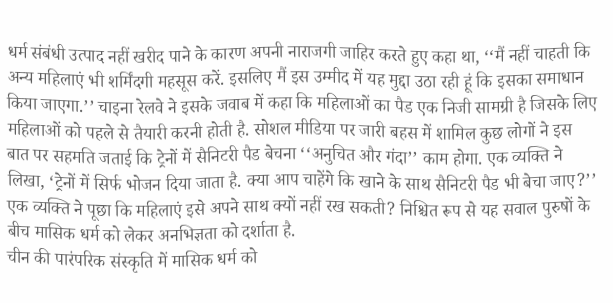धर्म संबंधी उत्पाद नहीं खरीद पाने के कारण अपनी नाराजगी जाहिर करते हुए कहा था, ‘‘मैं नहीं चाहती कि अन्य महिलाएं भी शर्मिंदगी महसूस करें. इसलिए मैं इस उम्मीद में यह मुद्दा उठा रही हूं कि इसका समाधान किया जाएगा.’’ चाइना रेलवे ने इसके जवाब में कहा कि महिलाओं का पैड एक निजी सामग्री है जिसके लिए महिलाओं को पहले से तैयारी करनी होती है. सोशल मीडिया पर जारी बहस में शामिल कुछ लोगों ने इस बात पर सहमति जताई कि ट्रेनों में सैनिटरी पैड बेचना ‘‘अनुचित और गंदा’’ काम होगा. एक व्यक्ति ने लिखा, ‘ट्रेनों में सिर्फ भोजन दिया जाता है. क्या आप चाहेंगे कि खाने के साथ सैनिटरी पैड भी बेचा जाए?’’ एक व्यक्ति ने पूछा कि महिलाएं इसे अपने साथ क्यों नहीं रख सकती? निश्चित रूप से यह सवाल पुरुषों के बीच मासिक धर्म को लेकर अनभिज्ञता को दर्शाता है.
चीन की पारंपरिक संस्कृति में मासिक धर्म को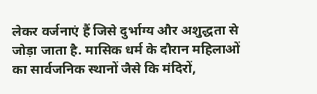लेकर वर्जनाएं हैं जिसे दुर्भाग्य और अशुद्धता से जोड़ा जाता है. मासिक धर्म के दौरान महिलाओं का सार्वजनिक स्थानों जैसे कि मंदिरों,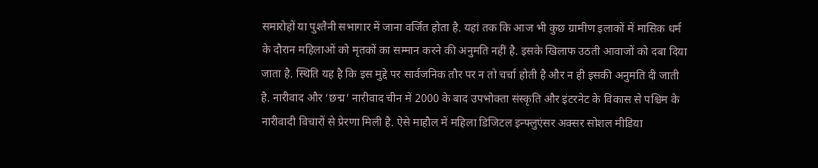समारोहों या पुश्तैनी सभागार में जाना वर्जित होता है. यहां तक कि आज भी कुछ ग्रामीण इलाकों में मासिक धर्म के दौरान महिलाओं को मृतकों का सम्मान करने की अनुमति नहीं है. इसके खिलाफ उठती आवाजों को दबा दिया जाता है. स्थिति यह है कि इस मुद्दे पर सार्वजनिक तौर पर न तो चर्चा होती है और न ही इसकी अनुमति दी जाती है. नारीवाद और ‘छद्म’ नारीवाद चीन में 2000 के बाद उपभोक्ता संस्कृति और इंटरनेट के विकास से पश्चिम के नारीवादी विचारों से प्रेरणा मिली है. ऐसे माहौल में महिला डिजिटल इन्फ्लुएंसर अक्सर सोशल मीडिया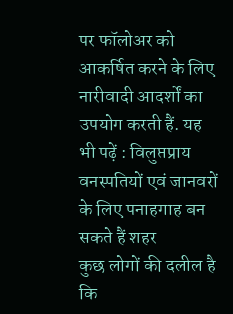पर फॉलोअर को आकर्षित करने के लिए नारीवादी आदर्शों का उपयोग करती हैं. यह भी पढ़ें : विलुप्तप्राय वनस्पतियों एवं जानवरों के लिए पनाहगाह बन सकते हैं शहर
कुछ लोगों की दलील है कि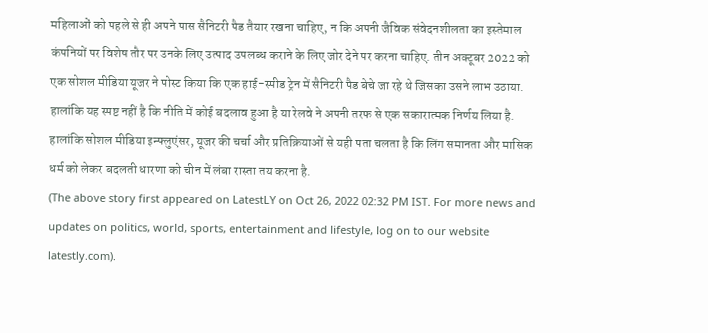महिलाओं को पहले से ही अपने पास सैनिटरी पैड तैयार रखना चाहिए, न कि अपनी जैविक संवेदनशीलता का इस्तेमाल कंपनियों पर विशेष तौर पर उनके लिए उत्पाद उपलब्ध कराने के लिए जोर देने पर करना चाहिए. तीन अक्टूबर 2022 को एक सोशल मीडिया यूजर ने पोस्ट किया कि एक हाई-स्पीड ट्रेन में सैनिटरी पैड बेचे जा रहे थे जिसका उसने लाभ उठाया. हालांकि यह स्पष्ट नहीं है कि नीति में कोई बदलाव हुआ है या रेलवे ने अपनी तरफ से एक सकारात्मक निर्णय लिया है. हालांकि सोशल मीडिया इन्फ्लुएंसर, यूजर की चर्चा और प्रतिक्रियाओं से यही पता चलता है कि लिंग समानता और मासिक धर्म को लेकर बदलती धारणा को चीन में लंबा रास्ता तय करना है.
(The above story first appeared on LatestLY on Oct 26, 2022 02:32 PM IST. For more news and updates on politics, world, sports, entertainment and lifestyle, log on to our website latestly.com).